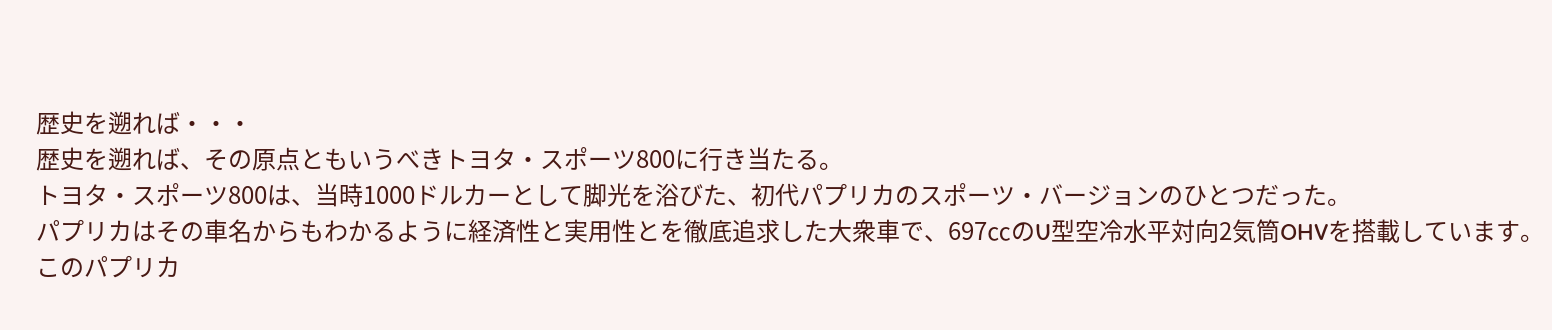歴史を遡れば・・・
歴史を遡れば、その原点ともいうべきトヨタ・スポーツ800に行き当たる。
トヨタ・スポーツ800は、当時1000ドルカーとして脚光を浴びた、初代パプリカのスポーツ・バージョンのひとつだった。
パプリカはその車名からもわかるように経済性と実用性とを徹底追求した大衆車で、697㏄のU型空冷水平対向2気筒OHVを搭載しています。
このパプリカ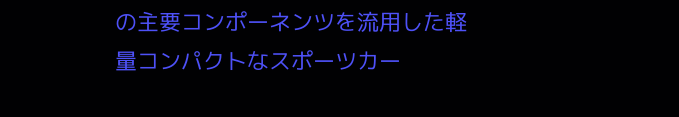の主要コンポーネンツを流用した軽量コンパクトなスポーツカー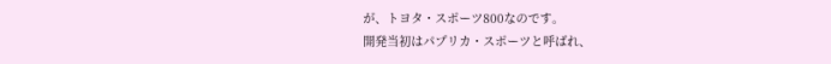が、トヨタ・スポーツ800なのです。
開発当初はパプリカ・スポーツと呼ばれ、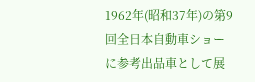1962年(昭和37年)の第9回全日本自動車ショーに参考出品車として展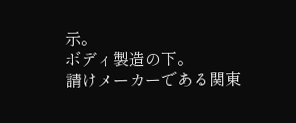示。
ボディ製造の下。
請けメーカーである関東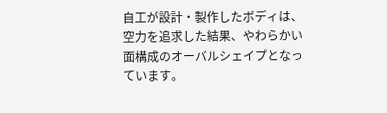自工が設計・製作したボディは、空力を追求した結果、やわらかい面構成のオーバルシェイプとなっています。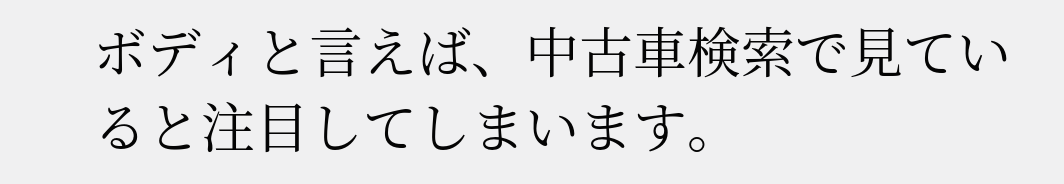ボディと言えば、中古車検索で見ていると注目してしまいます。